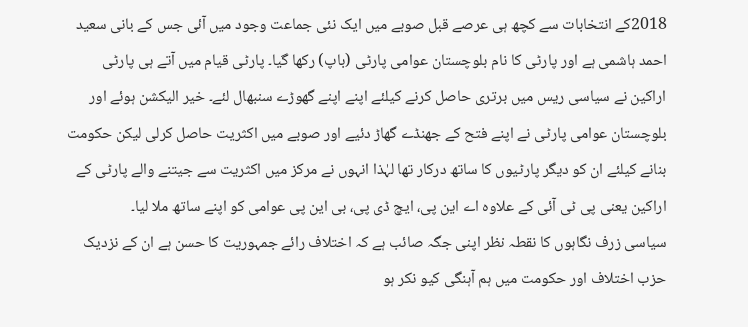2018کے انتخابات سے کچھ ہی عرصے قبل صوبے میں ایک نئی جماعت وجود میں آئی جس کے بانی سعید احمد ہاشمی ہے اور پارٹی کا نام بلوچستان عوامی پارٹی (باپ) رکھا گیا۔ پارٹی قیام میں آتے ہی پارٹی اراکین نے سیاسی ریس میں برتری حاصل کرنے کیلئے اپنے اپنے گھوڑے سنبھال لئے۔ خیر الیکشن ہوئے اور بلوچستان عوامی پارٹی نے اپنے فتح کے جھنڈے گھاڑ دئیے اور صوبے میں اکثریت حاصل کرلی لیکن حکومت بنانے کیلئے ان کو دیگر پارٹیوں کا ساتھ درکار تھا لہٰذا انہوں نے مرکز میں اکثریت سے جیتنے والے پارٹی کے اراکین یعنی پی ٹی آئی کے علاوہ اے این پی، ایچ ڈی پی، بی این پی عوامی کو اپنے ساتھ ملا لیا۔
سیاسی زرف نگاہوں کا نقطہ نظر اپنی جگہ صائب ہے کہ اختلاف رائے جمہوریت کا حسن ہے ان کے نزدیک حزب اختلاف اور حکومت میں ہم آہنگی کیو نکر ہو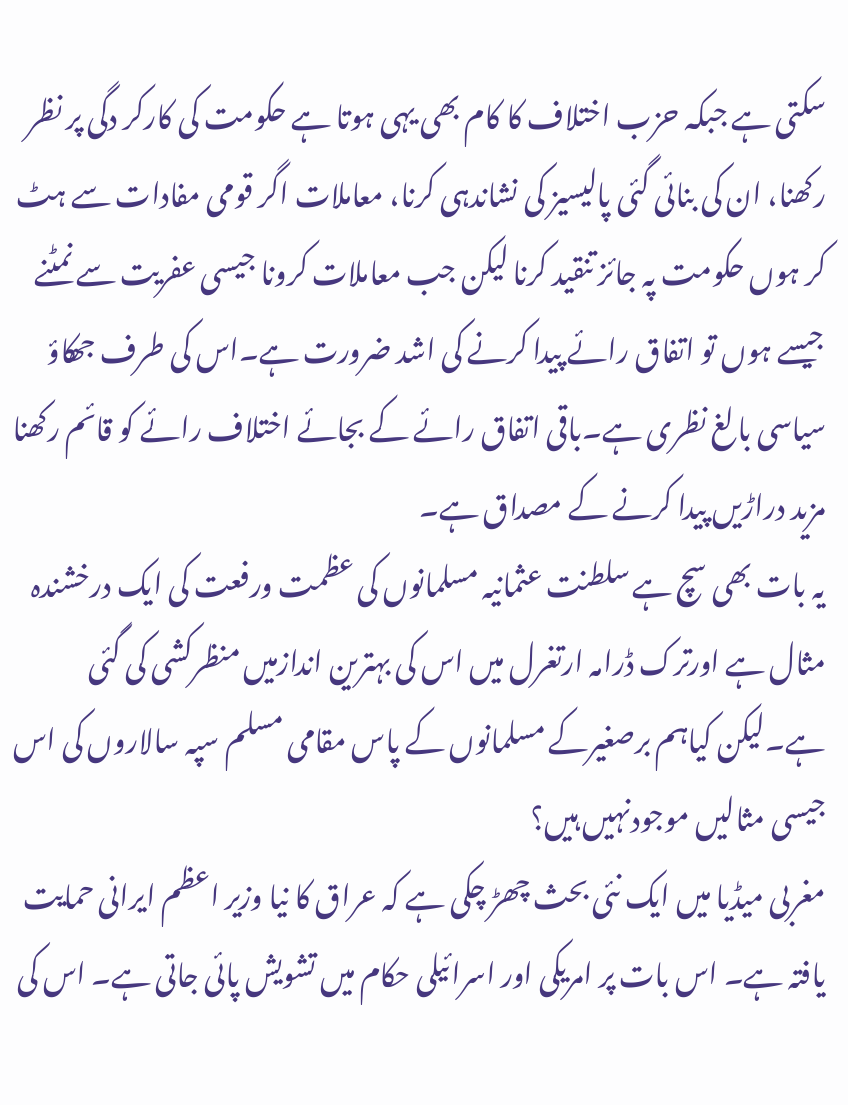سکتی ہے جبکہ حزب اختلاف کا کام بھی یہی ہوتا ہے حکومت کی کارکر دگی پر نظر رکھنا، ان کی بنائی گئی پالیسیز کی نشاندہی کرنا، معاملات اگر قومی مفادات سے ہٹ کر ہوں حکومت پہ جائز تنقید کرنا لیکن جب معاملات کرونا جیسی عفریت سے نمٹنے جیسے ہوں تو اتفاق رائے پیدا کرنے کی اشد ضرورت ہے۔اس کی طرف جھکاؤ سیاسی بالغ نظری ہے۔باقی اتفاق رائے کے بجائے اختلاف رائے کو قائم رکھنا مزید دراڑیں پیدا کرنے کے مصداق ہے۔
یہ بات بھی سچ ہے سلطنت عثمانیہ مسلمانوں کی عظمت ورفعت کی ایک درخشندہ مثال ہے اورترک ڈرامہ ارتغرل میں اس کی بہترین اندازمیں منظرکشی کی گئی ہے۔لیکن کیاہم برصغیرکے مسلمانوں کے پاس مقامی مسلم سپہ سالاروں کی اس جیسی مثالیں موجودنہیں ہیں؟
مغربی میڈیا میں ایک نئی بحث چھڑ چکی ہے کہ عراق کا نیا وزیر اعظم ایرانی حمایت یافتہ ہے۔ اس بات پر امریکی اور اسرائیلی حکام میں تشویش پائی جاتی ہے۔ اس کی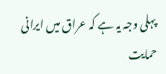پہلی وجہ یہ ہے کہ عراق میں ایرانی حمایت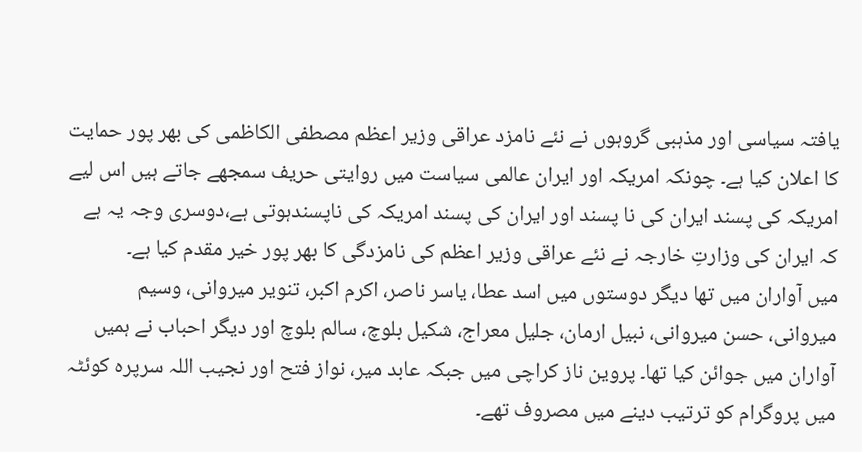یافتہ سیاسی اور مذہبی گروہوں نے نئے نامزد عراقی وزیر اعظم مصطفی الکاظمی کی بھر پور حمایت کا اعلان کیا ہے۔ چونکہ امریکہ اور ایران عالمی سیاست میں روایتی حریف سمجھے جاتے ہیں اس لیے امریکہ کی پسند ایران کی نا پسند اور ایران کی پسند امریکہ کی ناپسندہوتی ہے،دوسری وجہ یہ ہے کہ ایران کی وزارتِ خارجہ نے نئے عراقی وزیر اعظم کی نامزدگی کا بھر پور خیر مقدم کیا ہے۔
میں آواران میں تھا دیگر دوستوں میں اسد عطا، یاسر ناصر، اکرم اکبر، تنویر میروانی، وسیم میروانی، حسن میروانی، نبیل ارمان، جلیل معراج، شکیل بلوچ، سالم بلوچ اور دیگر احباب نے ہمیں آواران میں جوائن کیا تھا۔ پروین ناز کراچی میں جبکہ عابد میر، نواز فتح اور نجیب اللہ سرپرہ کوئٹہ میں پروگرام کو ترتیب دینے میں مصروف تھے۔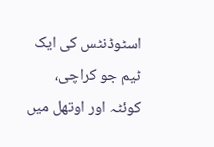اسٹوڈنٹس کی ایک ٹیم جو کراچی، کوئٹہ اور اوتھل میں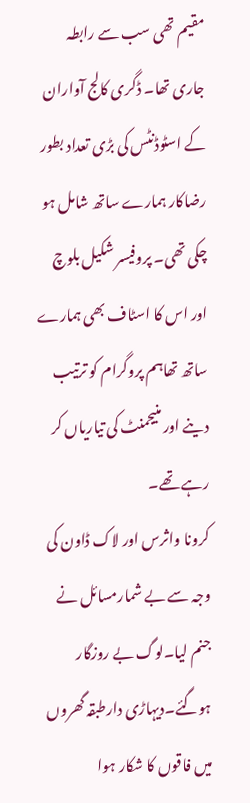مقیم تھی سب سے رابطہ جاری تھا۔ ڈگری کالج آواران کے اسٹوڈنٹس کی بڑی تعداد بطور رضاکار ہمارے ساتھ شامل ہو چکی تھی۔ پروفیسر شکیل بلوچ اور اس کا اسٹاف بھی ہمارے ساتھ تھاہم پروگرام کو ترتیب دینے اور منیجمنٹ کی تیاریاں کر رہے تھے۔
کرونا واثرس اور لاک ڈاون کی وجہ سے بے شمارمسائل نے جنم لیا۔لوگ بے روزگار ہوگئے۔دیہاڑی دارطبقہ گھروں میں فاقوں کا شکار ہوا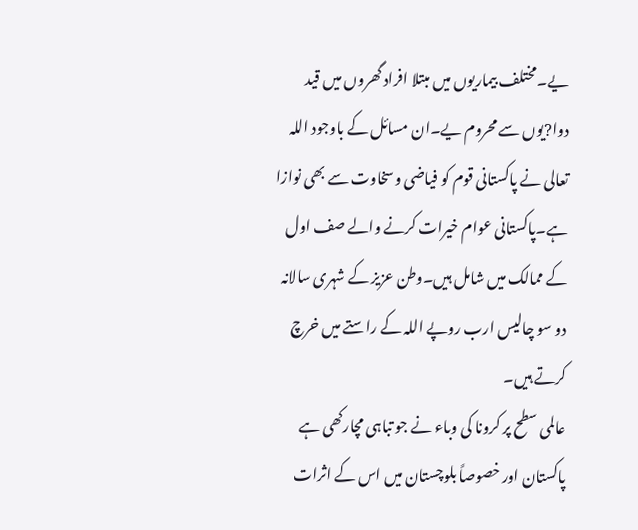یے۔مختلف بیماریوں میں مبتلا افراد گھروں میں قید دوا?یوں سے محروم یے۔ان مسائل کے باوجود اللہ تعالی نے پاکستانی قوم کو فیاضی وسخاوت سے بھی نوازا ہے۔پاکستانی عوام خیرات کرنے والے صف اول کے ممالک میں شامل ہیں۔وطن عزیز کے شہری سالانہ دو سو چالیس ارب روپے اللہ کے راستے میں خرچ کرتے ہیں۔
عالمی سطح پر کرونا کی وباء نے جو تباہی مچارکھی ہے پاکستان اور خصوصاً بلوچستان میں اس کے اثرات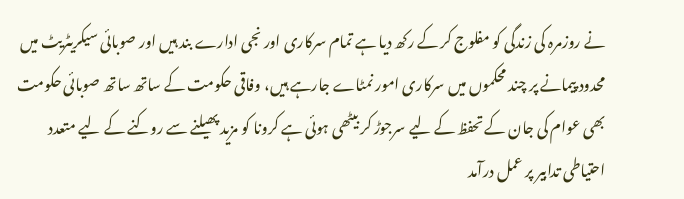نے روزمرہ کی زندگی کو مفلوج کر کے رکھ دیا ہے تمام سرکاری اور نجی ادارے بند ہیں اور صوبائی سیکریٹریٹ میں محدود پیمانے پر چند محکموں میں سرکاری امور نمٹاے جارہے ہیں، وفاقی حکومت کے ساتھ ساتھ صوبائی حکومت بھی عوام کی جان کے تحفظ کے لیے سرجوڑ کر بیٹھی ہوئی ہے کرونا کو مزید پھیلنے سے روکنے کے لیے متعدد احتیاطی تدابیر پر عمل درآمد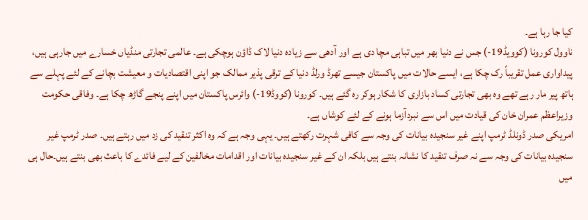کیا جا رہا ہے۔
ناوول کورونا (کوویڈ19-) جس نے دنیا بھر میں تباہی مچا دی ہے اور آدھی سے زیادہ دنیا لاک ڈاؤن ہوچکی ہے۔ عالمی تجارتی منڈیاں خسارے میں جارہی ہیں، پیداواری عمل تقریباً رک چکا ہے، ایسے حالات میں پاکستان جیسے تھرڈ ورلڈ دنیا کے ترقی پذیر ممالک جو اپنی اقتصادیات و معیشت بچانے کے لئے پہلے سے ہاتھ پیر مار رہے تھے وہ بھی تجارتی کساد بازاری کا شکار ہوکر رہ گئے ہیں۔ کورونا (کووڈ19-) وائرس پاکستان میں اپنے پنجے گاڑھ چکا ہے۔ وفاقی حکومت وزیراعظم عمران خان کی قیادت میں اس سے نبردآزما ہونے کے لئے کوشاں ہے۔
امریکی صدر ڈونلڈ ٹرمپ اپنے غیر سنجیدہ بیانات کی وجہ سے کافی شہرت رکھتے ہیں۔ یہی وجہ ہے کہ وہ اکثر تنقید کی زد میں رہتے ہیں۔ صدر ٹرمپ غیر سنجیدہ بیانات کی وجہ سے نہ صرف تنقید کا نشانہ بنتے ہیں بلکہ ان کے غیر سنجیدہ بیانات اور اقدامات مخالفین کے لیے فائدے کا باعث بھی بنتے ہیں۔حال ہی میں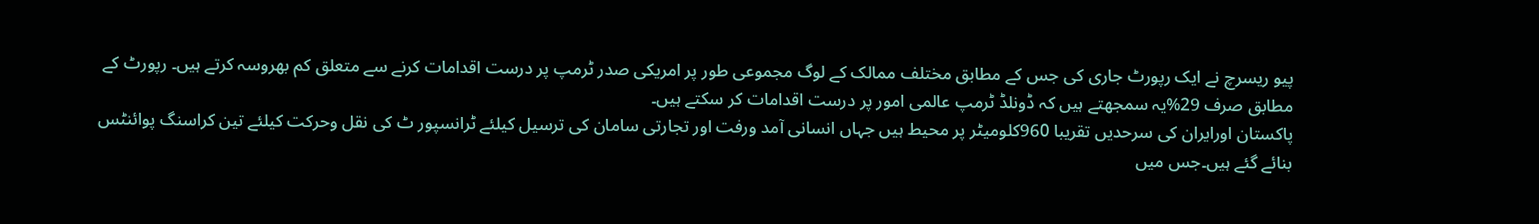پیو ریسرچ نے ایک رپورٹ جاری کی جس کے مطابق مختلف ممالک کے لوگ مجموعی طور پر امریکی صدر ٹرمپ پر درست اقدامات کرنے سے متعلق کم بھروسہ کرتے ہیں۔ رپورٹ کے مطابق صرف 29%یہ سمجھتے ہیں کہ ڈونلڈ ٹرمپ عالمی امور پر درست اقدامات کر سکتے ہیں۔
پاکستان اورایران کی سرحدیں تقریبا 960کلومیٹر پر محیط ہیں جہاں انسانی آمد ورفت اور تجارتی سامان کی ترسیل کیلئے ٹرانسپور ٹ کی نقل وحرکت کیلئے تین کراسنگ پوائنٹس بنائے گئے ہیں۔جس میں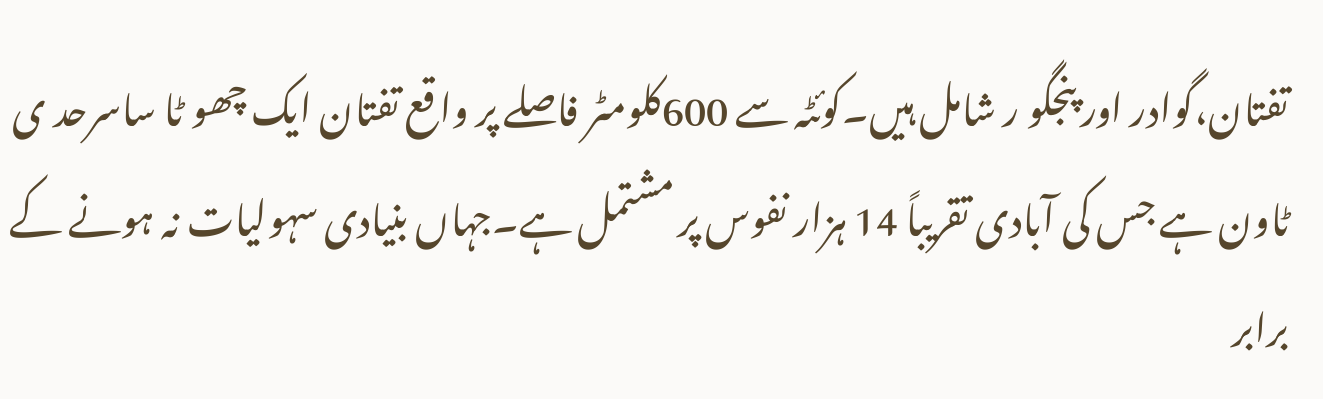تفتان،گوادر اور پنجگو ر شامل ہیں۔کوئٹہ سے 600کلومٹر فاصلے پر واقع تفتان ایک چھو ٹا ساسرحد ی ٹاون ہے جس کی آبادی تقریباً 14 ہزار نفوس پر مشتمل ہے۔جہاں بنیادی سہولیات نہ ہونے کے برابر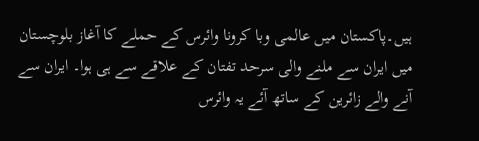ہیں۔پاکستان میں عالمی وبا کرونا وائرس کے حملے کا آغاز بلوچستان میں ایران سے ملنے والی سرحد تفتان کے علاقے سے ہی ہوا۔ ایران سے آنے والے زائرین کے ساتھ آئے یہ وائرس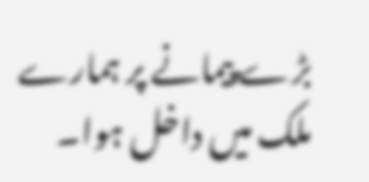بڑے پیمانے پر ہمارے ملک میں داخل ہوا۔